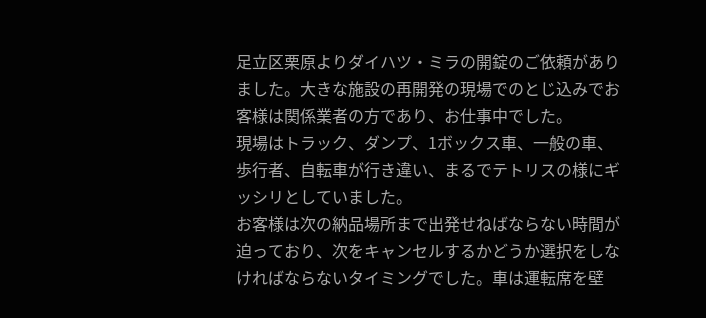足立区栗原よりダイハツ・ミラの開錠のご依頼がありました。大きな施設の再開発の現場でのとじ込みでお客様は関係業者の方であり、お仕事中でした。
現場はトラック、ダンプ、1ボックス車、一般の車、歩行者、自転車が行き違い、まるでテトリスの様にギッシリとしていました。
お客様は次の納品場所まで出発せねばならない時間が迫っており、次をキャンセルするかどうか選択をしなければならないタイミングでした。車は運転席を壁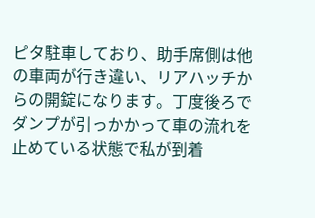ピタ駐車しており、助手席側は他の車両が行き違い、リアハッチからの開錠になります。丁度後ろでダンプが引っかかって車の流れを止めている状態で私が到着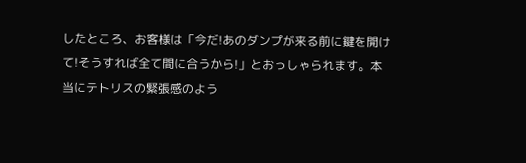したところ、お客様は「今だ!あのダンプが来る前に鍵を開けて!そうすれば全て間に合うから!」とおっしゃられます。本当にテトリスの緊張感のよう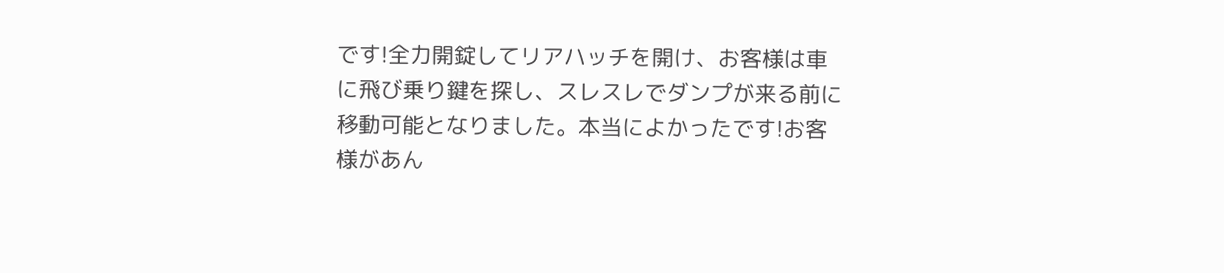です!全力開錠してリアハッチを開け、お客様は車に飛び乗り鍵を探し、スレスレでダンプが来る前に移動可能となりました。本当によかったです!お客様があん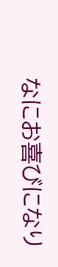なにお喜びになり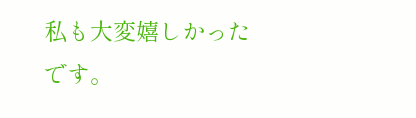私も大変嬉しかったです。